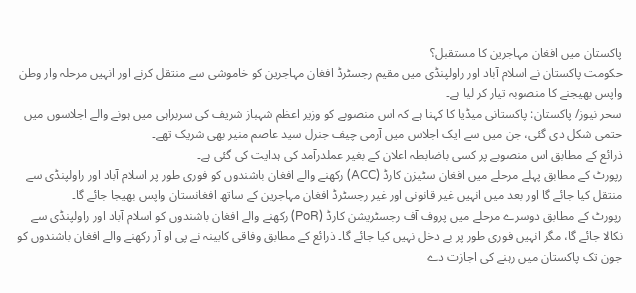پاکستان میں افغان مہاجرین کا مستقبل؟
حکومت پاکستان نے اسلام آباد اور راولپنڈی میں مقیم رجسٹرڈ افغان مہاجرین کو خاموشی سے منتقل کرنے اور انہیں مرحلہ وار وطن واپس بھیجنے کا منصوبہ تیار کر لیا ہے۔
سحر نیوز/ پاکستان: پاکستانی میڈیا کا کہنا ہے کہ اس منصوبے کو وزیر اعظم شہباز شریف کی سربراہی میں ہونے والے اجلاسوں میں حتمی شکل دی گئی، جن میں سے ایک اجلاس میں آرمی چیف جنرل سید عاصم منیر بھی شریک تھے۔
ذرائع کے مطابق اس منصوبے پر کسی باضابطہ اعلان کے بغیر عملدرآمد کی ہدایت کی گئی ہے۔
رپورٹ کے مطابق پہلے مرحلے میں افغان سٹیزن کارڈ (ACC) رکھنے والے افغان باشندوں کو فوری طور پر اسلام آباد اور راولپنڈی سے منتقل کیا جائے گا اور بعد میں انہیں غیر قانونی اور غیر رجسٹرڈ افغان مہاجرین کے ساتھ افغانستان واپس بھیجا جائے گا۔
رپورٹ کے مطابق دوسرے مرحلے میں پروف آف رجسٹریشن کارڈ (PoR) رکھنے والے افغان باشندوں کو اسلام آباد اور راولپنڈی سے نکالا جائے گا، مگر انہیں فوری طور پر بے دخل نہیں کیا جائے گا۔ ذرائع کے مطابق وفاقی کابینہ نے پی او آر رکھنے والے افغان باشندوں کو جون تک پاکستان میں رہنے کی اجازت دے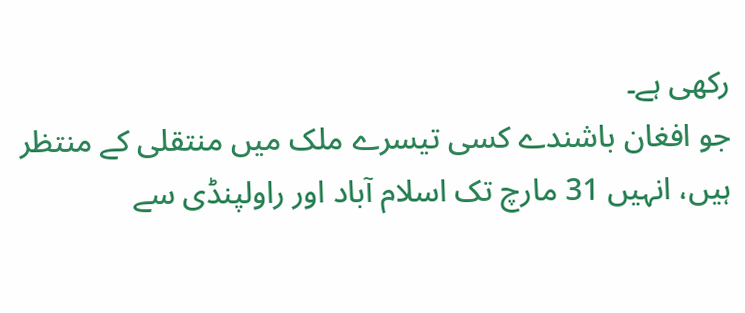رکھی ہے۔
جو افغان باشندے کسی تیسرے ملک میں منتقلی کے منتظر ہیں، انہیں 31 مارچ تک اسلام آباد اور راولپنڈی سے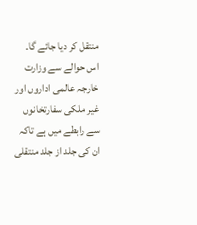منتقل کر دیا جائے گا۔ اس حوالے سے وزارت خارجہ عالمی اداروں اور غیر ملکی سفارتخانوں سے رابطے میں ہے تاکہ ان کی جلد از جلد منتقلی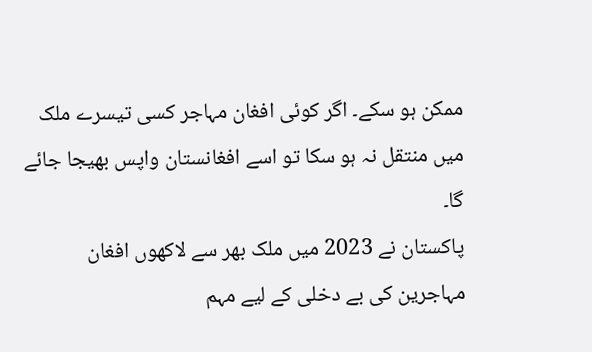ممکن ہو سکے۔ اگر کوئی افغان مہاجر کسی تیسرے ملک میں منتقل نہ ہو سکا تو اسے افغانستان واپس بھیجا جائے گا۔
پاکستان نے 2023 میں ملک بھر سے لاکھوں افغان مہاجرین کی بے دخلی کے لیے مہم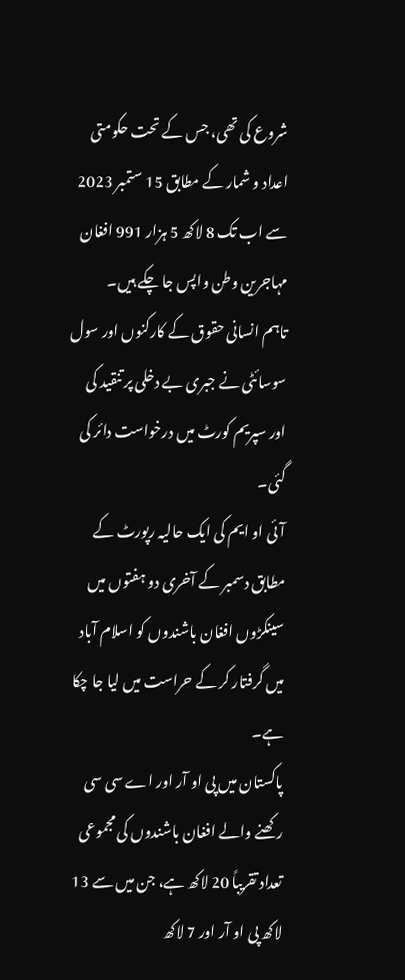شروع کی تھی، جس کے تحت حکومتی اعداد و شمار کے مطابق 15 ستمبر 2023 سے اب تک 8 لاکھ 5 ہزار 991 افغان مہاجرین وطن واپس جا چکے ہیں۔
تاہم انسانی حقوق کے کارکنوں اور سول سوسائٹی نے جبری بے دخلی پر تنقید کی اور سپریم کورٹ میں درخواست دائر کی گئی۔
آئی او ایم کی ایک حالیہ رپورٹ کے مطابق دسمبر کے آخری دو ہفتوں میں سینکڑوں افغان باشندوں کو اسلام آباد میں گرفتار کر کے حراست میں لیا جا چکا ہے۔
پاکستان میں پی او آر اور اے سی سی رکھنے والے افغان باشندوں کی مجموعی تعداد تقریباً 20 لاکھ ہے، جن میں سے 13 لاکھ پی او آر اور 7 لاکھ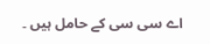اے سی سی کے حامل ہیں ۔